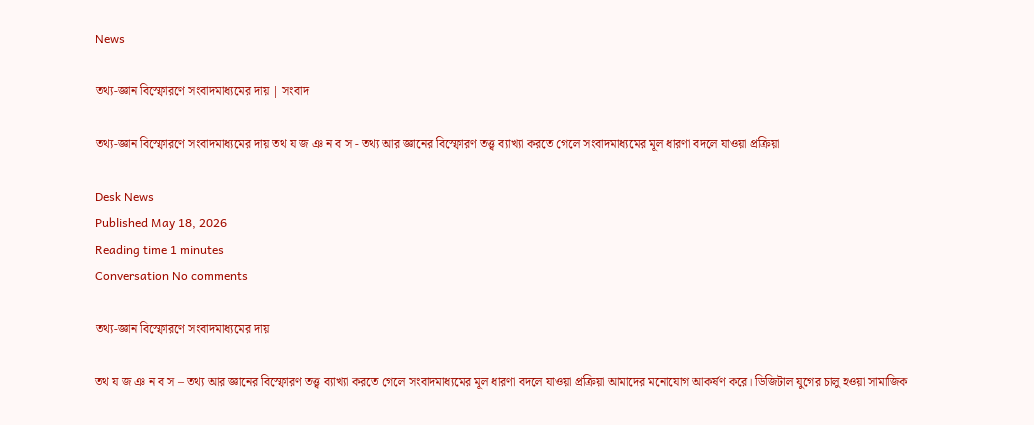News

তথ্য-জ্ঞান বিস্ফোরণে সংবাদমাধ্যমের দায় | সংবাদ

তথ্য-জ্ঞান বিস্ফোরণে সংবাদমাধ্যমের দায় তথ য জ ঞ ন ব স - তথ্য আর জ্ঞানের বিস্ফোরণ তত্ত্ব ব্যাখ্যা করতে গেলে সংবাদমাধ্যমের মূল ধারণা বদলে যাওয়া প্রক্রিয়া

Desk News
Published May 18, 2026
Reading time 1 minutes
Conversation No comments

তথ্য-জ্ঞান বিস্ফোরণে সংবাদমাধ্যমের দায়

তথ য জ ঞ ন ব স – তথ্য আর জ্ঞানের বিস্ফোরণ তত্ত্ব ব্যাখ্যা করতে গেলে সংবাদমাধ্যমের মূল ধারণা বদলে যাওয়া প্রক্রিয়া আমাদের মনোযোগ আকর্ষণ করে। ডিজিটাল যুগের চালু হওয়া সামাজিক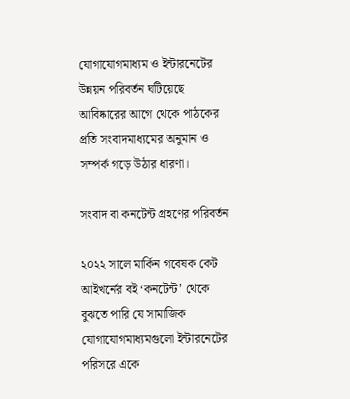যোগাযোগমাধ্যম ও ইন্টারনেটের উন্নয়ন পরিবর্তন ঘটিয়েছে আবিষ্কারের আগে থেকে পাঠকের প্রতি সংবাদমাধ্যমের অনুমান ও সম্পর্ক গড়ে উঠার ধারণা।

সংবাদ বা কনটেন্ট গ্রহণের পরিবর্তন

২০২২ সালে মার্কিন গবেষক কেট আইখর্নের বই ‘কনটেন্ট’ থেকে বুঝতে পারি যে সামাজিক যোগাযোগমাধ্যমগুলো ইন্টারনেটের পরিসরে একে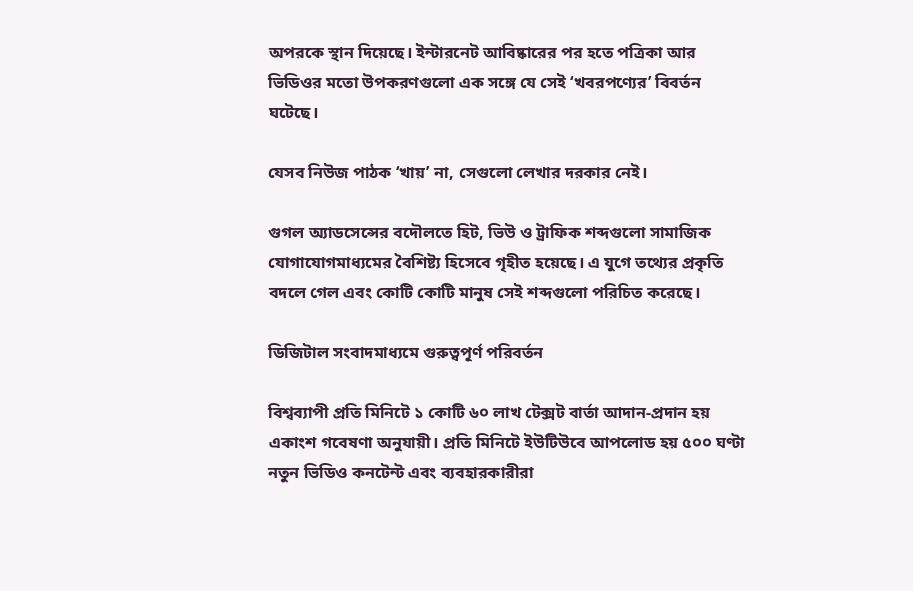অপরকে স্থান দিয়েছে। ইন্টারনেট আবিষ্কারের পর হতে পত্রিকা আর ভিডিওর মতো উপকরণগুলো এক সঙ্গে যে সেই ‘খবরপণ্যের’ বিবর্তন ঘটেছে।

যেসব নিউজ পাঠক ‘খায়’ না, সেগুলো লেখার দরকার নেই।

গুগল অ্যাডসেন্সের বদৌলতে হিট, ভিউ ও ট্রাফিক শব্দগুলো সামাজিক যোগাযোগমাধ্যমের বৈশিষ্ট্য হিসেবে গৃহীত হয়েছে। এ যুগে তথ্যের প্রকৃতি বদলে গেল এবং কোটি কোটি মানুষ সেই শব্দগুলো পরিচিত করেছে।

ডিজিটাল সংবাদমাধ্যমে গুরুত্বপূর্ণ পরিবর্তন

বিশ্বব্যাপী প্রতি মিনিটে ১ কোটি ৬০ লাখ টেক্সট বার্তা আদান-প্রদান হয় একাংশ গবেষণা অনুযায়ী। প্রতি মিনিটে ইউটিউবে আপলোড হয় ৫০০ ঘণ্টা নতুন ভিডিও কনটেন্ট এবং ব্যবহারকারীরা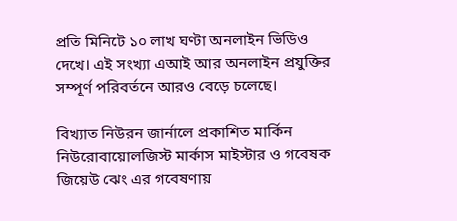প্রতি মিনিটে ১০ লাখ ঘণ্টা অনলাইন ভিডিও দেখে। এই সংখ্যা এআই আর অনলাইন প্রযুক্তির সম্পূর্ণ পরিবর্তনে আরও বেড়ে চলেছে।

বিখ্যাত নিউরন জার্নালে প্রকাশিত মার্কিন নিউরোবায়োলজিস্ট মার্কাস মাইস্টার ও গবেষক জিয়েউ ঝেং এর গবেষণায়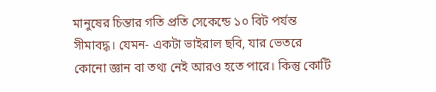মানুষের চিন্তার গতি প্রতি সেকেন্ডে ১০ বিট পর্যন্ত সীমাবদ্ধ। যেমন- একটা ভাইরাল ছবি, যার ভেতরে কোনো জ্ঞান বা তথ্য নেই আরও হতে পারে। কিন্তু কোটি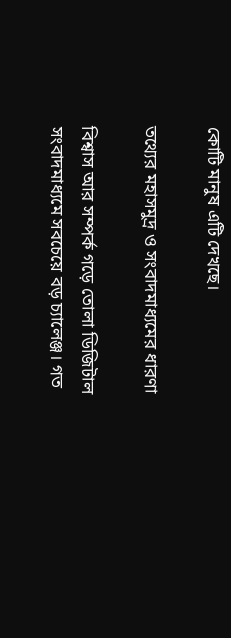কোটি মানুষ এটি দেখছে।

তথ্যের মহাসমুদ্র ও সংবাদমাধ্যমের ধারণা

বিশ্বাস আর সম্পর্ক গড়ে তোলা ডিজিটাল সংবাদমাধ্যমে সবচেয়ে বড় চ্যালেঞ্জ। গত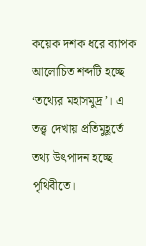কয়েক দশক ধরে ব্যাপক আলোচিত শব্দটি হচ্ছে ‘তথ্যের মহাসমুদ্র’। এ তত্ত্ব দেখায় প্রতিমুহূর্তে তথ্য উৎপাদন হচ্ছে পৃথিবীতে।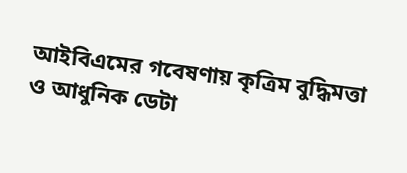আইবিএমের গবেষণায় কৃত্রিম বুদ্ধিমত্তা ও আধুনিক ডেটা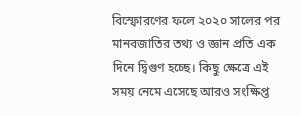বিস্ফোরণের ফলে ২০২০ সালের পর মানবজাতির তথ্য ও জ্ঞান প্রতি এক দিনে দ্বিগুণ হচ্ছে। কিছু ক্ষেত্রে এই সময় নেমে এসেছে আরও সংক্ষিপ্ত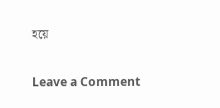হয়ে

Leave a Comment